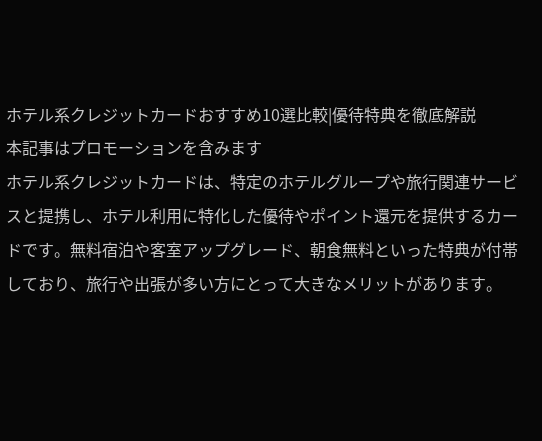ホテル系クレジットカードおすすめ10選比較|優待特典を徹底解説
本記事はプロモーションを含みます
ホテル系クレジットカードは、特定のホテルグループや旅行関連サービスと提携し、ホテル利用に特化した優待やポイント還元を提供するカードです。無料宿泊や客室アップグレード、朝食無料といった特典が付帯しており、旅行や出張が多い方にとって大きなメリットがあります。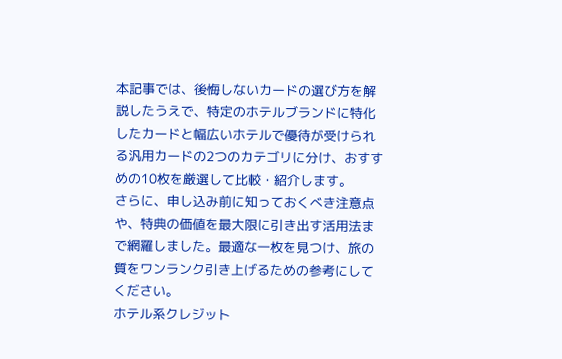本記事では、後悔しないカードの選び方を解説したうえで、特定のホテルブランドに特化したカードと幅広いホテルで優待が受けられる汎用カードの2つのカテゴリに分け、おすすめの10枚を厳選して比較・紹介します。
さらに、申し込み前に知っておくべき注意点や、特典の価値を最大限に引き出す活用法まで網羅しました。最適な一枚を見つけ、旅の質をワンランク引き上げるための参考にしてください。
ホテル系クレジット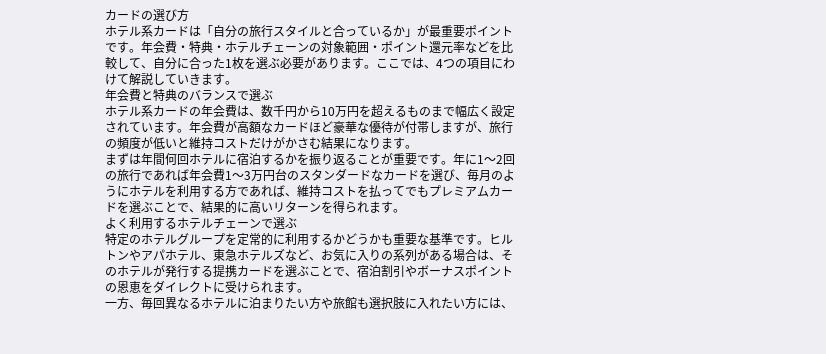カードの選び方
ホテル系カードは「自分の旅行スタイルと合っているか」が最重要ポイントです。年会費・特典・ホテルチェーンの対象範囲・ポイント還元率などを比較して、自分に合った1枚を選ぶ必要があります。ここでは、4つの項目にわけて解説していきます。
年会費と特典のバランスで選ぶ
ホテル系カードの年会費は、数千円から10万円を超えるものまで幅広く設定されています。年会費が高額なカードほど豪華な優待が付帯しますが、旅行の頻度が低いと維持コストだけがかさむ結果になります。
まずは年間何回ホテルに宿泊するかを振り返ることが重要です。年に1〜2回の旅行であれば年会費1〜3万円台のスタンダードなカードを選び、毎月のようにホテルを利用する方であれば、維持コストを払ってでもプレミアムカードを選ぶことで、結果的に高いリターンを得られます。
よく利用するホテルチェーンで選ぶ
特定のホテルグループを定常的に利用するかどうかも重要な基準です。ヒルトンやアパホテル、東急ホテルズなど、お気に入りの系列がある場合は、そのホテルが発行する提携カードを選ぶことで、宿泊割引やボーナスポイントの恩恵をダイレクトに受けられます。
一方、毎回異なるホテルに泊まりたい方や旅館も選択肢に入れたい方には、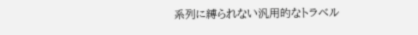系列に縛られない汎用的なトラベル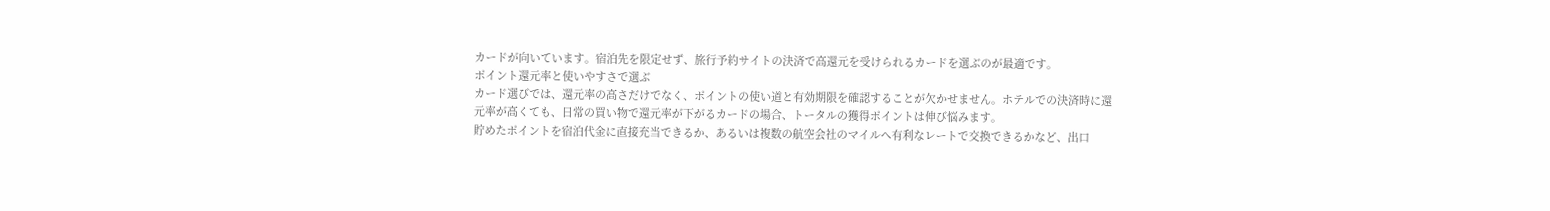カードが向いています。宿泊先を限定せず、旅行予約サイトの決済で高還元を受けられるカードを選ぶのが最適です。
ポイント還元率と使いやすさで選ぶ
カード選びでは、還元率の高さだけでなく、ポイントの使い道と有効期限を確認することが欠かせません。ホテルでの決済時に還元率が高くても、日常の買い物で還元率が下がるカードの場合、トータルの獲得ポイントは伸び悩みます。
貯めたポイントを宿泊代金に直接充当できるか、あるいは複数の航空会社のマイルへ有利なレートで交換できるかなど、出口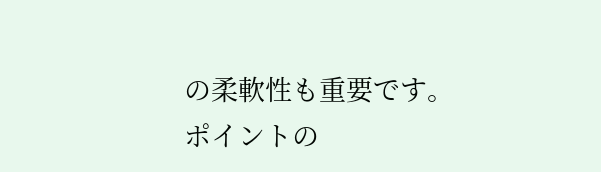の柔軟性も重要です。
ポイントの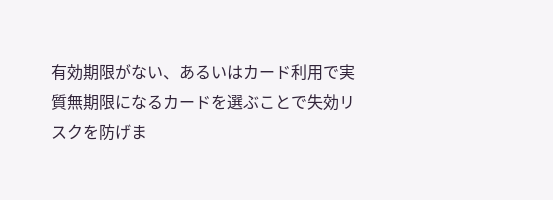有効期限がない、あるいはカード利用で実質無期限になるカードを選ぶことで失効リスクを防げま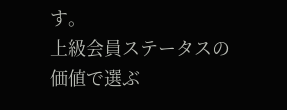す。
上級会員ステータスの価値で選ぶ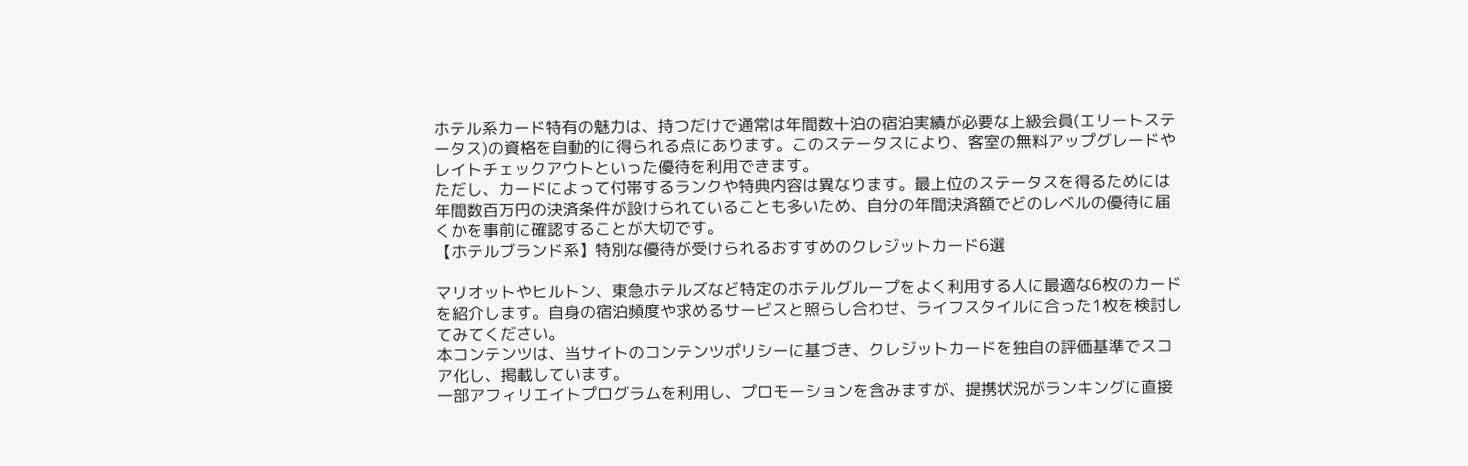ホテル系カード特有の魅力は、持つだけで通常は年間数十泊の宿泊実績が必要な上級会員(エリートステータス)の資格を自動的に得られる点にあります。このステータスにより、客室の無料アップグレードやレイトチェックアウトといった優待を利用できます。
ただし、カードによって付帯するランクや特典内容は異なります。最上位のステータスを得るためには年間数百万円の決済条件が設けられていることも多いため、自分の年間決済額でどのレベルの優待に届くかを事前に確認することが大切です。
【ホテルブランド系】特別な優待が受けられるおすすめのクレジットカード6選

マリオットやヒルトン、東急ホテルズなど特定のホテルグループをよく利用する人に最適な6枚のカードを紹介します。自身の宿泊頻度や求めるサービスと照らし合わせ、ライフスタイルに合った1枚を検討してみてください。
本コンテンツは、当サイトのコンテンツポリシーに基づき、クレジットカードを独自の評価基準でスコア化し、掲載しています。
一部アフィリエイトプログラムを利用し、プロモーションを含みますが、提携状況がランキングに直接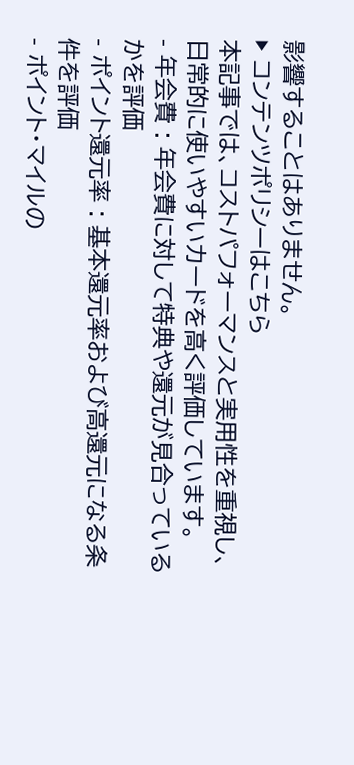影響することはありません。
▶ コンテンツポリシーはこちら
本記事では、コストパフォーマンスと実用性を重視し、日常的に使いやすいカードを高く評価しています。
- 年会費 : 年会費に対して特典や還元が見合っているかを評価
- ポイント還元率 : 基本還元率および高還元になる条件を評価
- ポイント・マイルの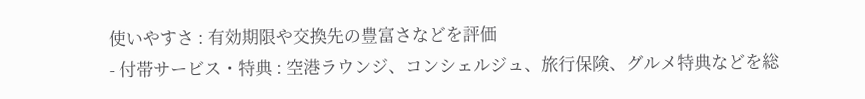使いやすさ : 有効期限や交換先の豊富さなどを評価
- 付帯サービス・特典 : 空港ラウンジ、コンシェルジュ、旅行保険、グルメ特典などを総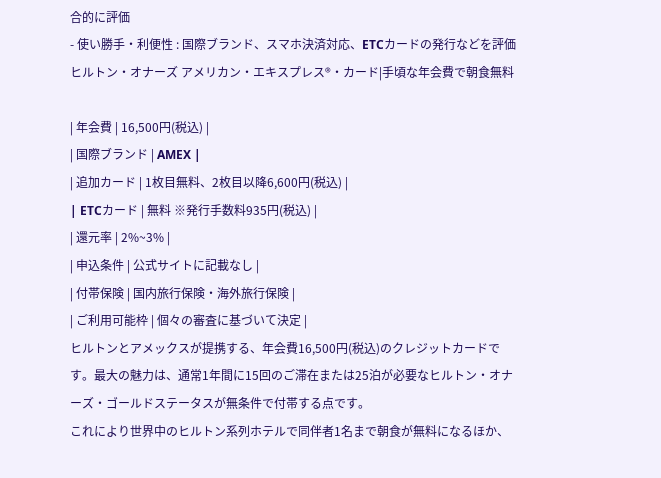合的に評価
- 使い勝手・利便性 : 国際ブランド、スマホ決済対応、ETCカードの発行などを評価
ヒルトン・オナーズ アメリカン・エキスプレス®・カード|手頃な年会費で朝食無料

| 年会費 | 16,500円(税込) |
| 国際ブランド | AMEX |
| 追加カード | 1枚目無料、2枚目以降6,600円(税込) |
| ETCカード | 無料 ※発行手数料935円(税込) |
| 還元率 | 2%~3% |
| 申込条件 | 公式サイトに記載なし |
| 付帯保険 | 国内旅行保険・海外旅行保険 |
| ご利用可能枠 | 個々の審査に基づいて決定 |
ヒルトンとアメックスが提携する、年会費16,500円(税込)のクレジットカードです。最大の魅力は、通常1年間に15回のご滞在または25泊が必要なヒルトン・オナーズ・ゴールドステータスが無条件で付帯する点です。
これにより世界中のヒルトン系列ホテルで同伴者1名まで朝食が無料になるほか、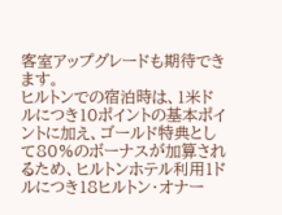客室アップグレードも期待できます。
ヒルトンでの宿泊時は、1米ドルにつき10ポイントの基本ポイントに加え、ゴールド特典として80%のボーナスが加算されるため、ヒルトンホテル利用1ドルにつき18ヒルトン・オナー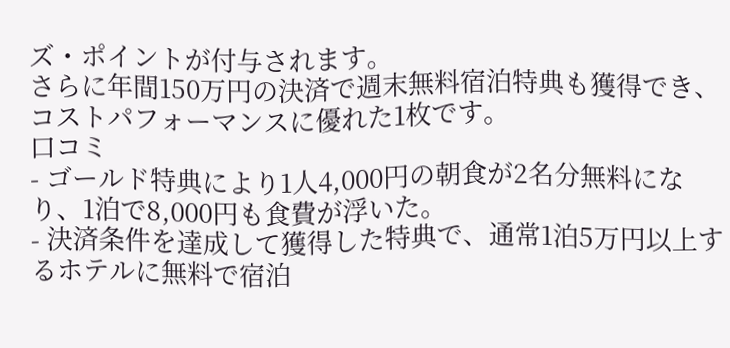ズ・ポイントが付与されます。
さらに年間150万円の決済で週末無料宿泊特典も獲得でき、コストパフォーマンスに優れた1枚です。
口コミ
- ゴールド特典により1人4,000円の朝食が2名分無料になり、1泊で8,000円も食費が浮いた。
- 決済条件を達成して獲得した特典で、通常1泊5万円以上するホテルに無料で宿泊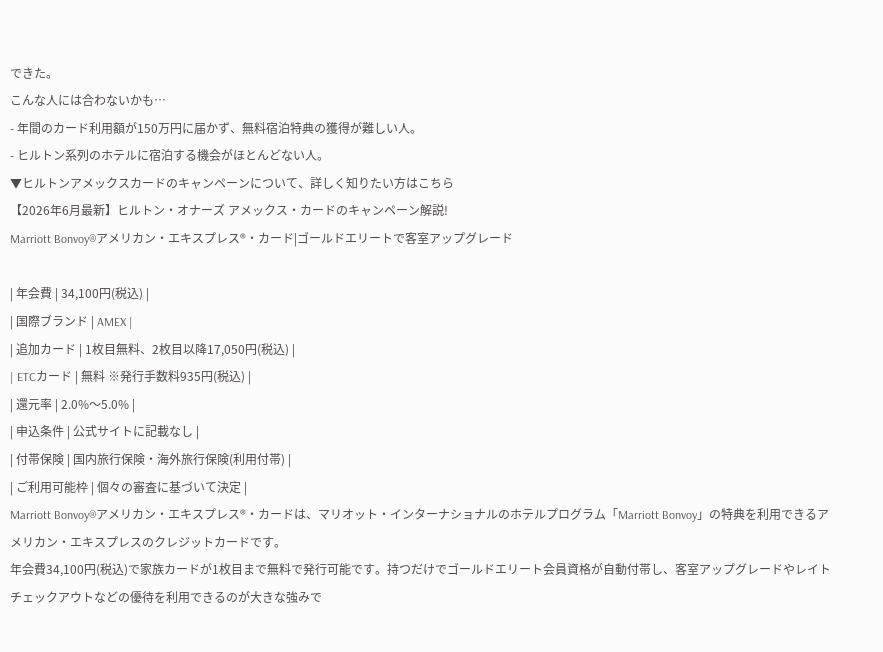できた。
こんな人には合わないかも…
- 年間のカード利用額が150万円に届かず、無料宿泊特典の獲得が難しい人。
- ヒルトン系列のホテルに宿泊する機会がほとんどない人。
▼ヒルトンアメックスカードのキャンペーンについて、詳しく知りたい方はこちら
【2026年6月最新】ヒルトン・オナーズ アメックス・カードのキャンペーン解説!
Marriott Bonvoy®アメリカン・エキスプレス®・カード|ゴールドエリートで客室アップグレード

| 年会費 | 34,100円(税込) |
| 国際ブランド | AMEX |
| 追加カード | 1枚目無料、2枚目以降17,050円(税込) |
| ETCカード | 無料 ※発行手数料935円(税込) |
| 還元率 | 2.0%〜5.0% |
| 申込条件 | 公式サイトに記載なし |
| 付帯保険 | 国内旅行保険・海外旅行保険(利用付帯) |
| ご利用可能枠 | 個々の審査に基づいて決定 |
Marriott Bonvoy®アメリカン・エキスプレス®・カードは、マリオット・インターナショナルのホテルプログラム「Marriott Bonvoy」の特典を利用できるアメリカン・エキスプレスのクレジットカードです。
年会費34,100円(税込)で家族カードが1枚目まで無料で発行可能です。持つだけでゴールドエリート会員資格が自動付帯し、客室アップグレードやレイトチェックアウトなどの優待を利用できるのが大きな強みで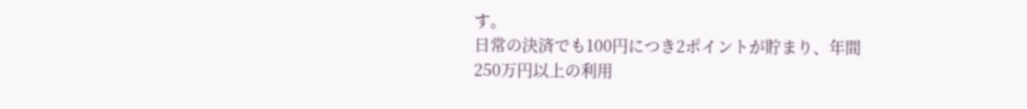す。
日常の決済でも100円につき2ポイントが貯まり、年間250万円以上の利用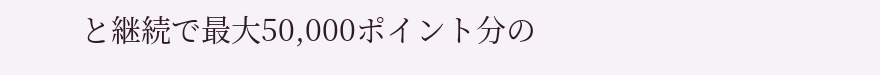と継続で最大50,000ポイント分の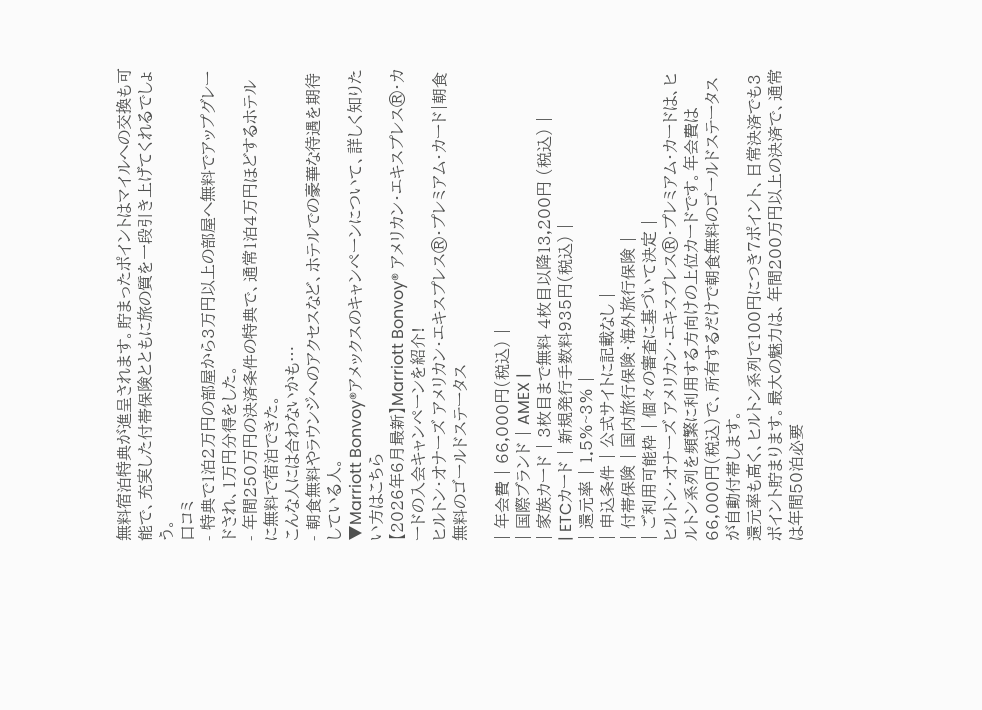無料宿泊特典が進呈されます。貯まったポイントはマイルへの交換も可能で、充実した付帯保険とともに旅の質を一段引き上げてくれるでしょう。
口コミ
- 特典で1泊2万円の部屋から3万円以上の部屋へ無料でアップグレードされ、1万円分得をした。
- 年間250万円の決済条件の特典で、通常1泊4万円ほどするホテルに無料で宿泊できた。
こんな人には合わないかも…
- 朝食無料やラウンジへのアクセスなど、ホテルでの豪華な待遇を期待している人。
▼Marriott Bonvoy®アメックスのキャンペーンについて、詳しく知りたい方はこちら
【2026年6月最新】Marriott Bonvoy® アメリカン・エキスプレス®・カードの入会キャンペーンを紹介!
ヒルトン・オナーズ アメリカン・エキスプレス®・プレミアム・カード|朝食無料のゴールドステータス

| 年会費 | 66,000円(税込) |
| 国際ブランド | AMEX |
| 家族カード | 3枚目まで無料 4枚目以降13,200円 (税込) |
| ETCカード | 新規発行手数料935円(税込) |
| 還元率 | 1.5%~3% |
| 申込条件 | 公式サイトに記載なし |
| 付帯保険 | 国内旅行保険・海外旅行保険 |
| ご利用可能枠 | 個々の審査に基づいて決定 |
ヒルトン・オナーズ アメリカン・エキスプレス®・プレミアム・カードは、ヒルトン系列を頻繁に利用する方向けの上位カードです。年会費は66,000円(税込)で、所有するだけで朝食無料のゴールドステータスが自動付帯します。
還元率も高く、ヒルトン系列で100円につき7ポイント、日常決済でも3ポイント貯まります。最大の魅力は、年間200万円以上の決済で、通常は年間50泊必要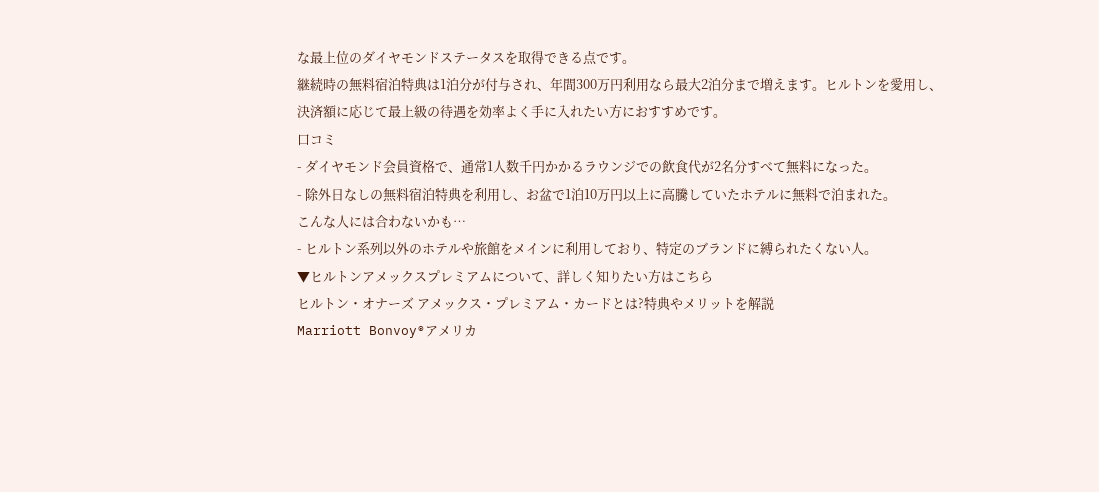な最上位のダイヤモンドステータスを取得できる点です。
継続時の無料宿泊特典は1泊分が付与され、年間300万円利用なら最大2泊分まで増えます。ヒルトンを愛用し、決済額に応じて最上級の待遇を効率よく手に入れたい方におすすめです。
口コミ
- ダイヤモンド会員資格で、通常1人数千円かかるラウンジでの飲食代が2名分すべて無料になった。
- 除外日なしの無料宿泊特典を利用し、お盆で1泊10万円以上に高騰していたホテルに無料で泊まれた。
こんな人には合わないかも…
- ヒルトン系列以外のホテルや旅館をメインに利用しており、特定のブランドに縛られたくない人。
▼ヒルトンアメックスプレミアムについて、詳しく知りたい方はこちら
ヒルトン・オナーズ アメックス・プレミアム・カードとは?特典やメリットを解説
Marriott Bonvoy®アメリカ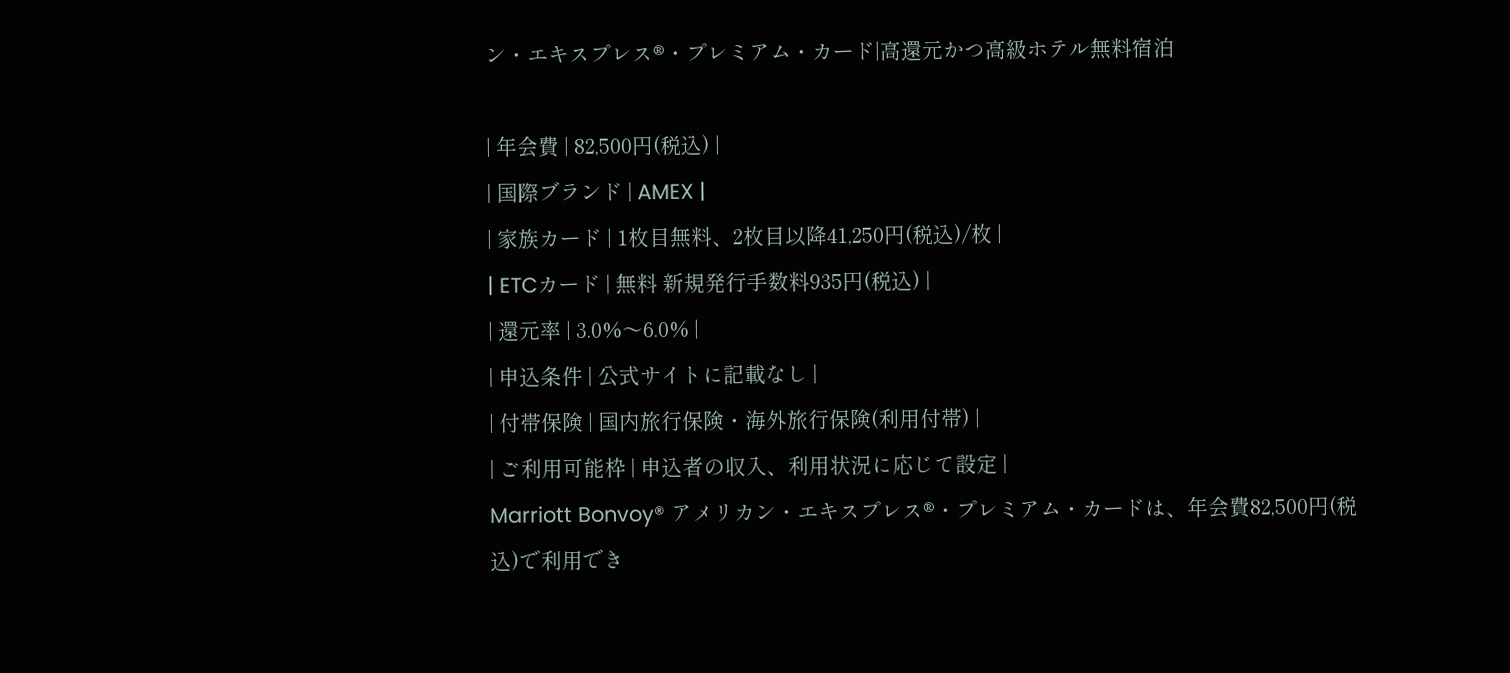ン・エキスプレス®・プレミアム・カード|高還元かつ高級ホテル無料宿泊

| 年会費 | 82,500円(税込) |
| 国際ブランド | AMEX |
| 家族カード | 1枚目無料、2枚目以降41,250円(税込)/枚 |
| ETCカード | 無料 新規発行手数料935円(税込) |
| 還元率 | 3.0%〜6.0% |
| 申込条件 | 公式サイトに記載なし |
| 付帯保険 | 国内旅行保険・海外旅行保険(利用付帯) |
| ご利用可能枠 | 申込者の収入、利用状況に応じて設定 |
Marriott Bonvoy® アメリカン・エキスプレス®・プレミアム・カードは、年会費82,500円(税込)で利用でき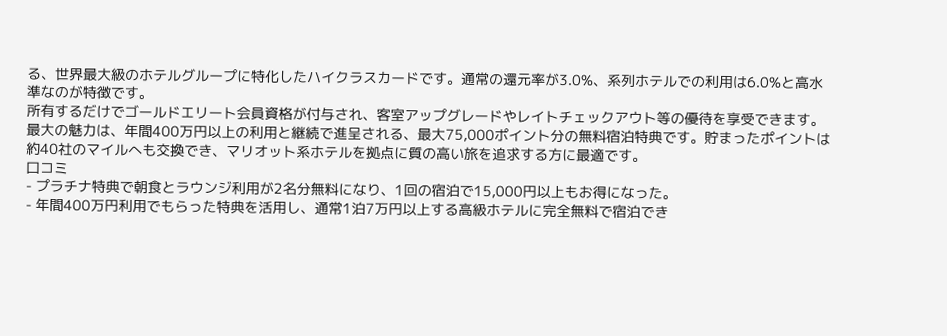る、世界最大級のホテルグループに特化したハイクラスカードです。通常の還元率が3.0%、系列ホテルでの利用は6.0%と高水準なのが特徴です。
所有するだけでゴールドエリート会員資格が付与され、客室アップグレードやレイトチェックアウト等の優待を享受できます。最大の魅力は、年間400万円以上の利用と継続で進呈される、最大75,000ポイント分の無料宿泊特典です。貯まったポイントは約40社のマイルへも交換でき、マリオット系ホテルを拠点に質の高い旅を追求する方に最適です。
口コミ
- プラチナ特典で朝食とラウンジ利用が2名分無料になり、1回の宿泊で15,000円以上もお得になった。
- 年間400万円利用でもらった特典を活用し、通常1泊7万円以上する高級ホテルに完全無料で宿泊でき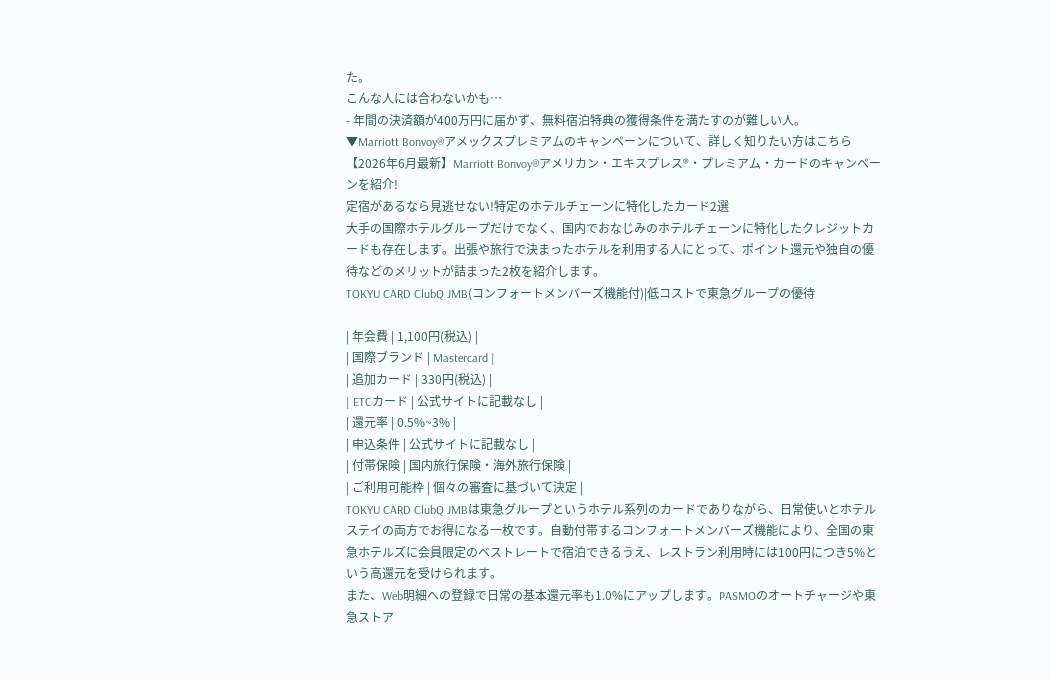た。
こんな人には合わないかも…
- 年間の決済額が400万円に届かず、無料宿泊特典の獲得条件を満たすのが難しい人。
▼Marriott Bonvoy®アメックスプレミアムのキャンペーンについて、詳しく知りたい方はこちら
【2026年6月最新】Marriott Bonvoy®アメリカン・エキスプレス®・プレミアム・カードのキャンペーンを紹介!
定宿があるなら見逃せない!特定のホテルチェーンに特化したカード2選
大手の国際ホテルグループだけでなく、国内でおなじみのホテルチェーンに特化したクレジットカードも存在します。出張や旅行で決まったホテルを利用する人にとって、ポイント還元や独自の優待などのメリットが詰まった2枚を紹介します。
TOKYU CARD ClubQ JMB(コンフォートメンバーズ機能付)|低コストで東急グループの優待

| 年会費 | 1,100円(税込) |
| 国際ブランド | Mastercard |
| 追加カード | 330円(税込) |
| ETCカード | 公式サイトに記載なし |
| 還元率 | 0.5%~3% |
| 申込条件 | 公式サイトに記載なし |
| 付帯保険 | 国内旅行保険・海外旅行保険 |
| ご利用可能枠 | 個々の審査に基づいて決定 |
TOKYU CARD ClubQ JMBは東急グループというホテル系列のカードでありながら、日常使いとホテルステイの両方でお得になる一枚です。自動付帯するコンフォートメンバーズ機能により、全国の東急ホテルズに会員限定のベストレートで宿泊できるうえ、レストラン利用時には100円につき5%という高還元を受けられます。
また、Web明細への登録で日常の基本還元率も1.0%にアップします。PASMOのオートチャージや東急ストア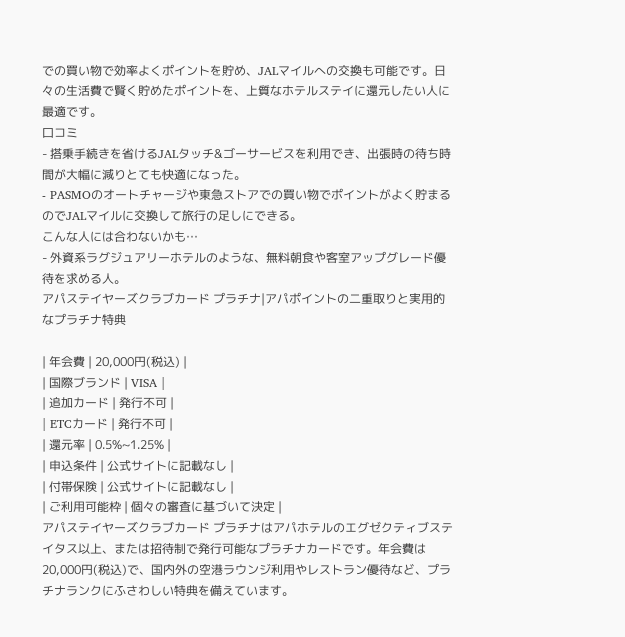での買い物で効率よくポイントを貯め、JALマイルへの交換も可能です。日々の生活費で賢く貯めたポイントを、上質なホテルステイに還元したい人に最適です。
口コミ
- 搭乗手続きを省けるJALタッチ&ゴーサービスを利用でき、出張時の待ち時間が大幅に減りとても快適になった。
- PASMOのオートチャージや東急ストアでの買い物でポイントがよく貯まるのでJALマイルに交換して旅行の足しにできる。
こんな人には合わないかも…
- 外資系ラグジュアリーホテルのような、無料朝食や客室アップグレード優待を求める人。
アパステイヤーズクラブカード プラチナ|アパポイントの二重取りと実用的なプラチナ特典

| 年会費 | 20,000円(税込) |
| 国際ブランド | VISA |
| 追加カード | 発行不可 |
| ETCカード | 発行不可 |
| 還元率 | 0.5%~1.25% |
| 申込条件 | 公式サイトに記載なし |
| 付帯保険 | 公式サイトに記載なし |
| ご利用可能枠 | 個々の審査に基づいて決定 |
アパステイヤーズクラブカード プラチナはアパホテルのエグゼクティブステイタス以上、または招待制で発行可能なプラチナカードです。年会費は20,000円(税込)で、国内外の空港ラウンジ利用やレストラン優待など、プラチナランクにふさわしい特典を備えています。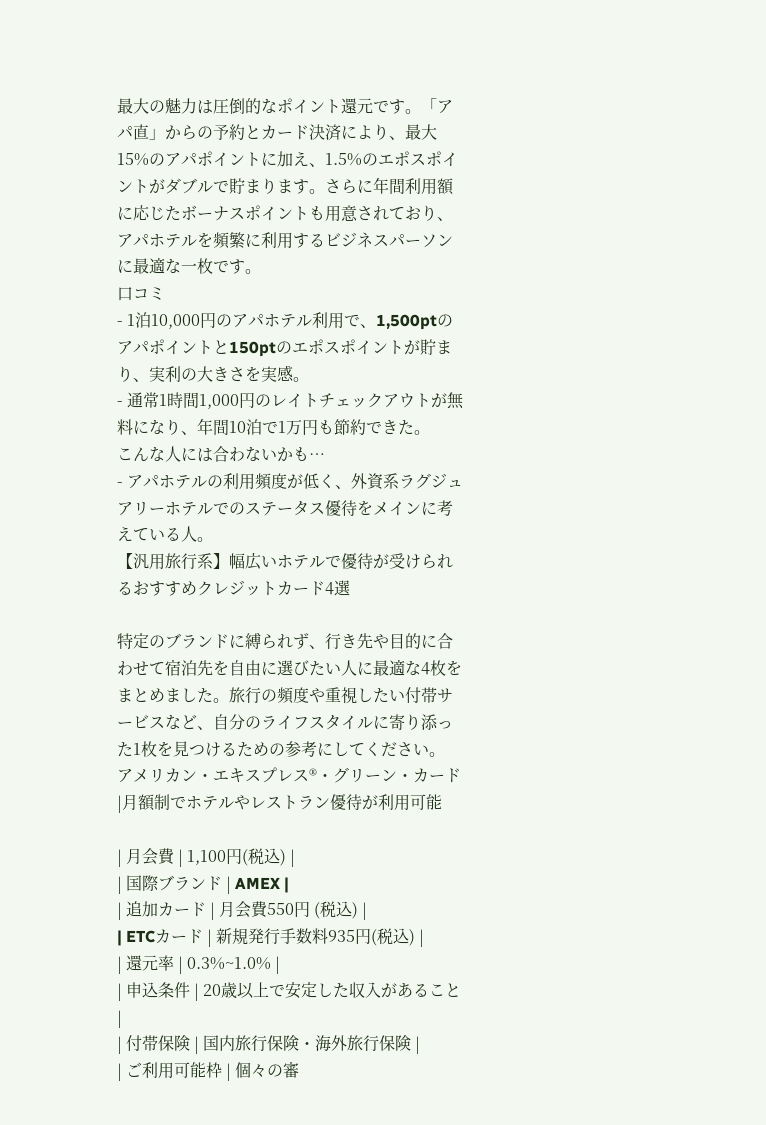最大の魅力は圧倒的なポイント還元です。「アパ直」からの予約とカード決済により、最大15%のアパポイントに加え、1.5%のエポスポイントがダブルで貯まります。さらに年間利用額に応じたボーナスポイントも用意されており、アパホテルを頻繁に利用するビジネスパーソンに最適な一枚です。
口コミ
- 1泊10,000円のアパホテル利用で、1,500ptのアパポイントと150ptのエポスポイントが貯まり、実利の大きさを実感。
- 通常1時間1,000円のレイトチェックアウトが無料になり、年間10泊で1万円も節約できた。
こんな人には合わないかも…
- アパホテルの利用頻度が低く、外資系ラグジュアリーホテルでのステータス優待をメインに考えている人。
【汎用旅行系】幅広いホテルで優待が受けられるおすすめクレジットカード4選

特定のブランドに縛られず、行き先や目的に合わせて宿泊先を自由に選びたい人に最適な4枚をまとめました。旅行の頻度や重視したい付帯サービスなど、自分のライフスタイルに寄り添った1枚を見つけるための参考にしてください。
アメリカン・エキスプレス®・グリーン・カード|月額制でホテルやレストラン優待が利用可能

| 月会費 | 1,100円(税込) |
| 国際ブランド | AMEX |
| 追加カード | 月会費550円 (税込) |
| ETCカード | 新規発行手数料935円(税込) |
| 還元率 | 0.3%~1.0% |
| 申込条件 | 20歳以上で安定した収入があること |
| 付帯保険 | 国内旅行保険・海外旅行保険 |
| ご利用可能枠 | 個々の審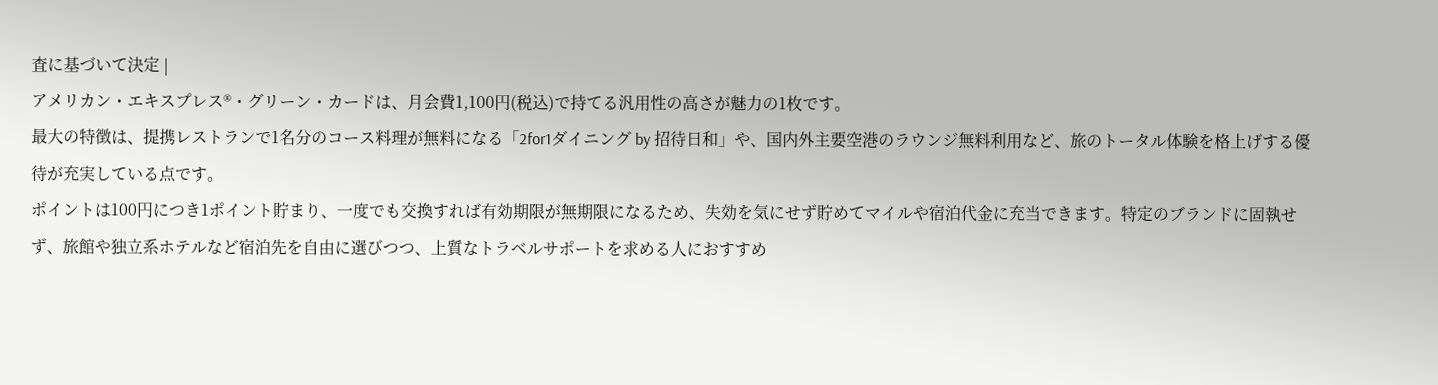査に基づいて決定 |
アメリカン・エキスプレス®・グリーン・カードは、月会費1,100円(税込)で持てる汎用性の高さが魅力の1枚です。
最大の特徴は、提携レストランで1名分のコース料理が無料になる「2for1ダイニング by 招待日和」や、国内外主要空港のラウンジ無料利用など、旅のトータル体験を格上げする優待が充実している点です。
ポイントは100円につき1ポイント貯まり、一度でも交換すれば有効期限が無期限になるため、失効を気にせず貯めてマイルや宿泊代金に充当できます。特定のブランドに固執せず、旅館や独立系ホテルなど宿泊先を自由に選びつつ、上質なトラベルサポートを求める人におすすめ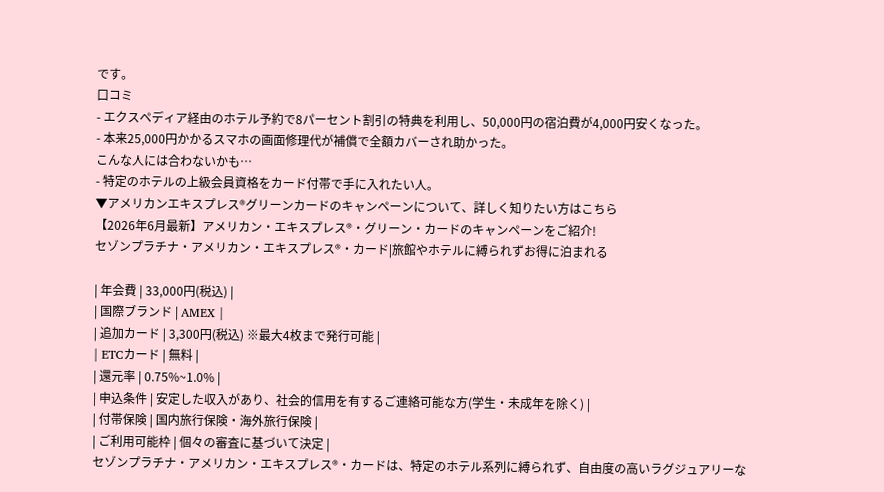です。
口コミ
- エクスペディア経由のホテル予約で8パーセント割引の特典を利用し、50,000円の宿泊費が4,000円安くなった。
- 本来25,000円かかるスマホの画面修理代が補償で全額カバーされ助かった。
こんな人には合わないかも…
- 特定のホテルの上級会員資格をカード付帯で手に入れたい人。
▼アメリカンエキスプレス®グリーンカードのキャンペーンについて、詳しく知りたい方はこちら
【2026年6月最新】アメリカン・エキスプレス®・グリーン・カードのキャンペーンをご紹介!
セゾンプラチナ・アメリカン・エキスプレス®・カード|旅館やホテルに縛られずお得に泊まれる

| 年会費 | 33,000円(税込) |
| 国際ブランド | AMEX |
| 追加カード | 3,300円(税込) ※最大4枚まで発行可能 |
| ETCカード | 無料 |
| 還元率 | 0.75%~1.0% |
| 申込条件 | 安定した収入があり、社会的信用を有するご連絡可能な方(学生・未成年を除く) |
| 付帯保険 | 国内旅行保険・海外旅行保険 |
| ご利用可能枠 | 個々の審査に基づいて決定 |
セゾンプラチナ・アメリカン・エキスプレス®・カードは、特定のホテル系列に縛られず、自由度の高いラグジュアリーな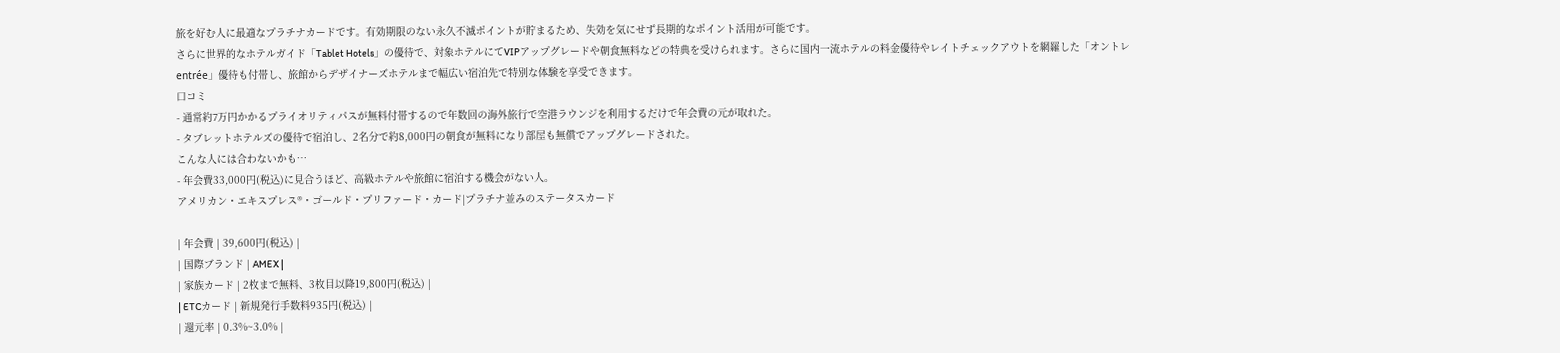旅を好む人に最適なプラチナカードです。有効期限のない永久不滅ポイントが貯まるため、失効を気にせず長期的なポイント活用が可能です。
さらに世界的なホテルガイド「Tablet Hotels」の優待で、対象ホテルにてVIPアップグレードや朝食無料などの特典を受けられます。さらに国内一流ホテルの料金優待やレイトチェックアウトを網羅した「オントレ entrée」優待も付帯し、旅館からデザイナーズホテルまで幅広い宿泊先で特別な体験を享受できます。
口コミ
- 通常約7万円かかるプライオリティパスが無料付帯するので年数回の海外旅行で空港ラウンジを利用するだけで年会費の元が取れた。
- タブレットホテルズの優待で宿泊し、2名分で約8,000円の朝食が無料になり部屋も無償でアップグレードされた。
こんな人には合わないかも…
- 年会費33,000円(税込)に見合うほど、高級ホテルや旅館に宿泊する機会がない人。
アメリカン・エキスプレス®・ゴールド・プリファード・カード|プラチナ並みのステータスカード

| 年会費 | 39,600円(税込) |
| 国際ブランド | AMEX |
| 家族カード | 2枚まで無料、3枚目以降19,800円(税込) |
| ETCカード | 新規発行手数料935円(税込) |
| 還元率 | 0.3%~3.0% |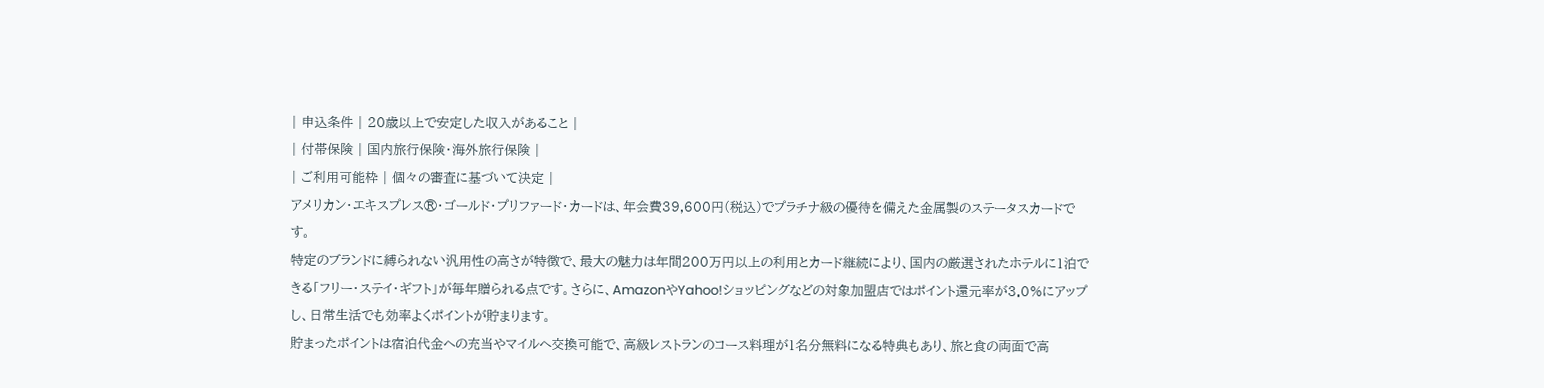| 申込条件 | 20歳以上で安定した収入があること |
| 付帯保険 | 国内旅行保険・海外旅行保険 |
| ご利用可能枠 | 個々の審査に基づいて決定 |
アメリカン・エキスプレス®・ゴールド・プリファード・カードは、年会費39,600円(税込)でプラチナ級の優待を備えた金属製のステータスカードです。
特定のブランドに縛られない汎用性の高さが特徴で、最大の魅力は年間200万円以上の利用とカード継続により、国内の厳選されたホテルに1泊できる「フリー・ステイ・ギフト」が毎年贈られる点です。さらに、AmazonやYahoo!ショッピングなどの対象加盟店ではポイント還元率が3.0%にアップし、日常生活でも効率よくポイントが貯まります。
貯まったポイントは宿泊代金への充当やマイルへ交換可能で、高級レストランのコース料理が1名分無料になる特典もあり、旅と食の両面で高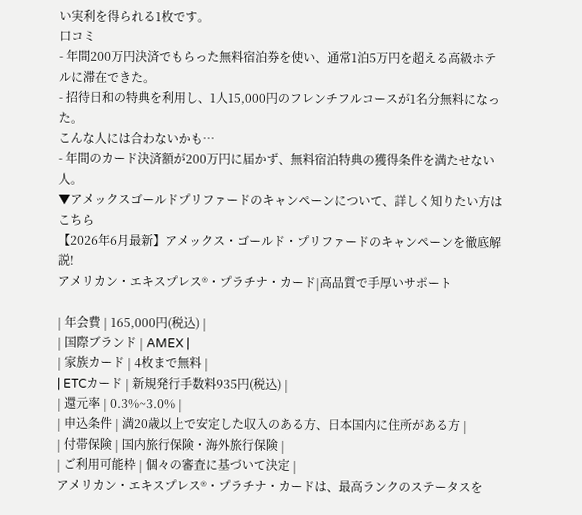い実利を得られる1枚です。
口コミ
- 年間200万円決済でもらった無料宿泊券を使い、通常1泊5万円を超える高級ホテルに滞在できた。
- 招待日和の特典を利用し、1人15,000円のフレンチフルコースが1名分無料になった。
こんな人には合わないかも…
- 年間のカード決済額が200万円に届かず、無料宿泊特典の獲得条件を満たせない人。
▼アメックスゴールドプリファードのキャンペーンについて、詳しく知りたい方はこちら
【2026年6月最新】アメックス・ゴールド・プリファードのキャンペーンを徹底解説!
アメリカン・エキスプレス®・プラチナ・カード|高品質で手厚いサポート

| 年会費 | 165,000円(税込) |
| 国際ブランド | AMEX |
| 家族カード | 4枚まで無料 |
| ETCカード | 新規発行手数料935円(税込) |
| 還元率 | 0.3%~3.0% |
| 申込条件 | 満20歳以上で安定した収入のある方、日本国内に住所がある方 |
| 付帯保険 | 国内旅行保険・海外旅行保険 |
| ご利用可能枠 | 個々の審査に基づいて決定 |
アメリカン・エキスプレス®・プラチナ・カードは、最高ランクのステータスを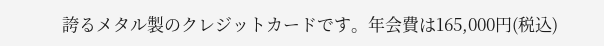誇るメタル製のクレジットカードです。年会費は165,000円(税込)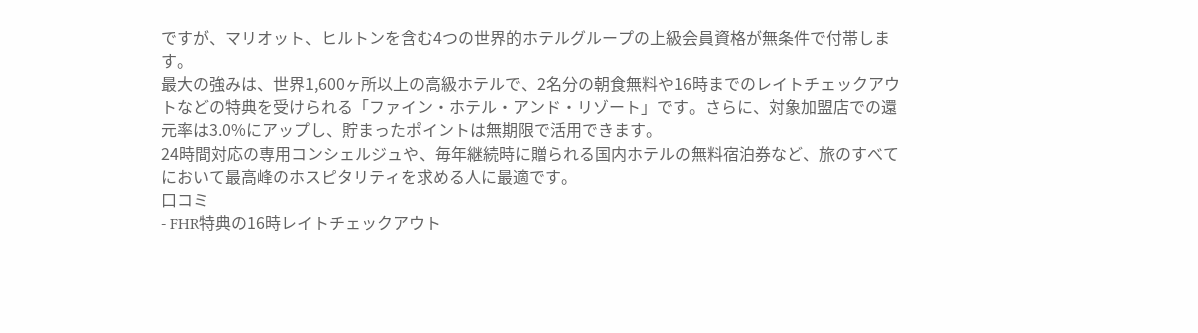ですが、マリオット、ヒルトンを含む4つの世界的ホテルグループの上級会員資格が無条件で付帯します。
最大の強みは、世界1,600ヶ所以上の高級ホテルで、2名分の朝食無料や16時までのレイトチェックアウトなどの特典を受けられる「ファイン・ホテル・アンド・リゾート」です。さらに、対象加盟店での還元率は3.0%にアップし、貯まったポイントは無期限で活用できます。
24時間対応の専用コンシェルジュや、毎年継続時に贈られる国内ホテルの無料宿泊券など、旅のすべてにおいて最高峰のホスピタリティを求める人に最適です。
口コミ
- FHR特典の16時レイトチェックアウト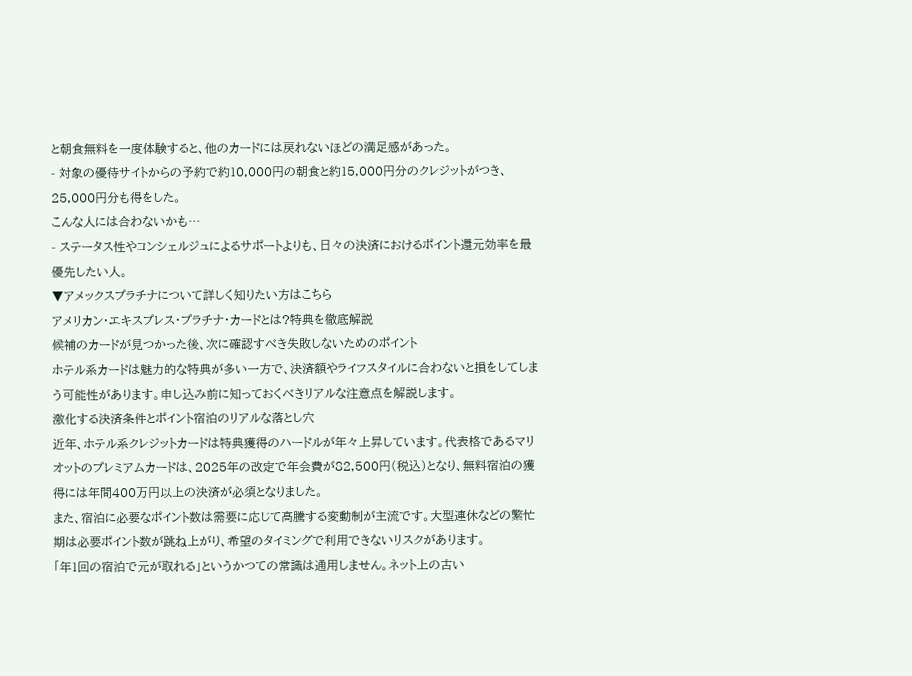と朝食無料を一度体験すると、他のカードには戻れないほどの満足感があった。
- 対象の優待サイトからの予約で約10,000円の朝食と約15,000円分のクレジットがつき、25,000円分も得をした。
こんな人には合わないかも…
- ステータス性やコンシェルジュによるサポートよりも、日々の決済におけるポイント還元効率を最優先したい人。
▼アメックスプラチナについて詳しく知りたい方はこちら
アメリカン・エキスプレス・プラチナ・カードとは?特典を徹底解説
候補のカードが見つかった後、次に確認すべき失敗しないためのポイント
ホテル系カードは魅力的な特典が多い一方で、決済額やライフスタイルに合わないと損をしてしまう可能性があります。申し込み前に知っておくべきリアルな注意点を解説します。
激化する決済条件とポイント宿泊のリアルな落とし穴
近年、ホテル系クレジットカードは特典獲得のハードルが年々上昇しています。代表格であるマリオットのプレミアムカードは、2025年の改定で年会費が82,500円(税込)となり、無料宿泊の獲得には年間400万円以上の決済が必須となりました。
また、宿泊に必要なポイント数は需要に応じて高騰する変動制が主流です。大型連休などの繁忙期は必要ポイント数が跳ね上がり、希望のタイミングで利用できないリスクがあります。
「年1回の宿泊で元が取れる」というかつての常識は通用しません。ネット上の古い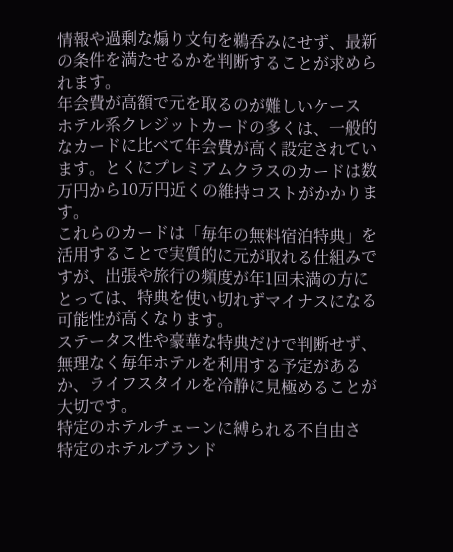情報や過剰な煽り文句を鵜呑みにせず、最新の条件を満たせるかを判断することが求められます。
年会費が高額で元を取るのが難しいケース
ホテル系クレジットカードの多くは、一般的なカードに比べて年会費が高く設定されています。とくにプレミアムクラスのカードは数万円から10万円近くの維持コストがかかります。
これらのカードは「毎年の無料宿泊特典」を活用することで実質的に元が取れる仕組みですが、出張や旅行の頻度が年1回未満の方にとっては、特典を使い切れずマイナスになる可能性が高くなります。
ステータス性や豪華な特典だけで判断せず、無理なく毎年ホテルを利用する予定があるか、ライフスタイルを冷静に見極めることが大切です。
特定のホテルチェーンに縛られる不自由さ
特定のホテルブランド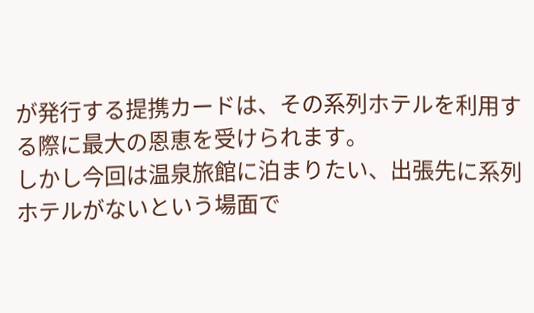が発行する提携カードは、その系列ホテルを利用する際に最大の恩恵を受けられます。
しかし今回は温泉旅館に泊まりたい、出張先に系列ホテルがないという場面で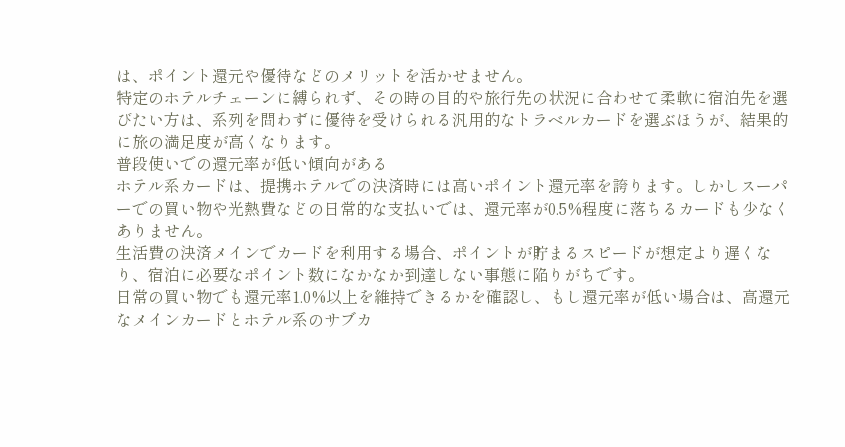は、ポイント還元や優待などのメリットを活かせません。
特定のホテルチェーンに縛られず、その時の目的や旅行先の状況に合わせて柔軟に宿泊先を選びたい方は、系列を問わずに優待を受けられる汎用的なトラベルカードを選ぶほうが、結果的に旅の満足度が高くなります。
普段使いでの還元率が低い傾向がある
ホテル系カードは、提携ホテルでの決済時には高いポイント還元率を誇ります。しかしスーパーでの買い物や光熱費などの日常的な支払いでは、還元率が0.5%程度に落ちるカードも少なくありません。
生活費の決済メインでカードを利用する場合、ポイントが貯まるスピードが想定より遅くなり、宿泊に必要なポイント数になかなか到達しない事態に陥りがちです。
日常の買い物でも還元率1.0%以上を維持できるかを確認し、もし還元率が低い場合は、高還元なメインカードとホテル系のサブカ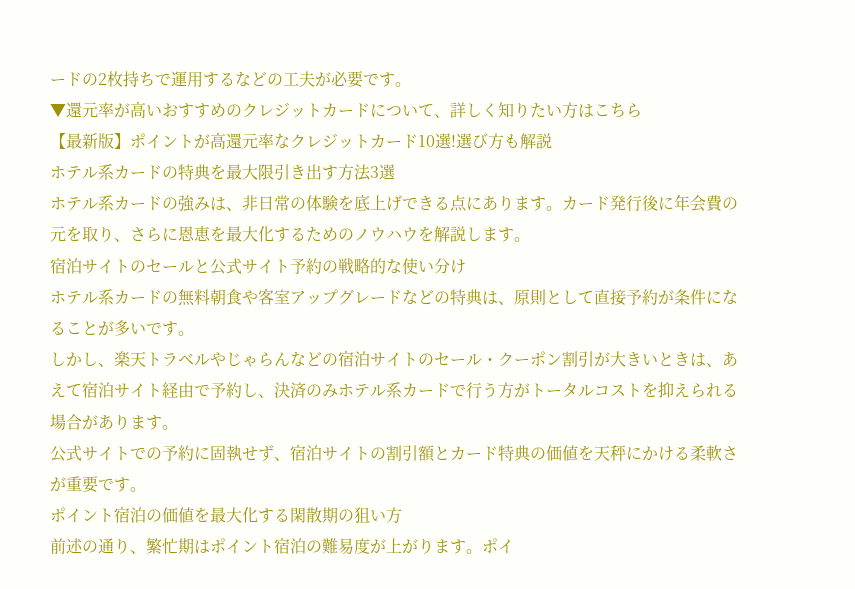ードの2枚持ちで運用するなどの工夫が必要です。
▼還元率が高いおすすめのクレジットカードについて、詳しく知りたい方はこちら
【最新版】ポイントが高還元率なクレジットカード10選!選び方も解説
ホテル系カードの特典を最大限引き出す方法3選
ホテル系カードの強みは、非日常の体験を底上げできる点にあります。カード発行後に年会費の元を取り、さらに恩恵を最大化するためのノウハウを解説します。
宿泊サイトのセールと公式サイト予約の戦略的な使い分け
ホテル系カードの無料朝食や客室アップグレードなどの特典は、原則として直接予約が条件になることが多いです。
しかし、楽天トラベルやじゃらんなどの宿泊サイトのセール・クーポン割引が大きいときは、あえて宿泊サイト経由で予約し、決済のみホテル系カードで行う方がトータルコストを抑えられる場合があります。
公式サイトでの予約に固執せず、宿泊サイトの割引額とカード特典の価値を天秤にかける柔軟さが重要です。
ポイント宿泊の価値を最大化する閑散期の狙い方
前述の通り、繁忙期はポイント宿泊の難易度が上がります。ポイ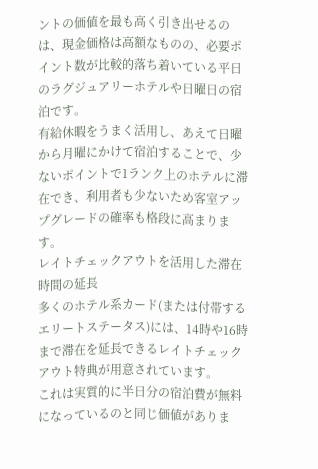ントの価値を最も高く引き出せるのは、現金価格は高額なものの、必要ポイント数が比較的落ち着いている平日のラグジュアリーホテルや日曜日の宿泊です。
有給休暇をうまく活用し、あえて日曜から月曜にかけて宿泊することで、少ないポイントで1ランク上のホテルに滞在でき、利用者も少ないため客室アップグレードの確率も格段に高まります。
レイトチェックアウトを活用した滞在時間の延長
多くのホテル系カード(または付帯するエリートステータス)には、14時や16時まで滞在を延長できるレイトチェックアウト特典が用意されています。
これは実質的に半日分の宿泊費が無料になっているのと同じ価値がありま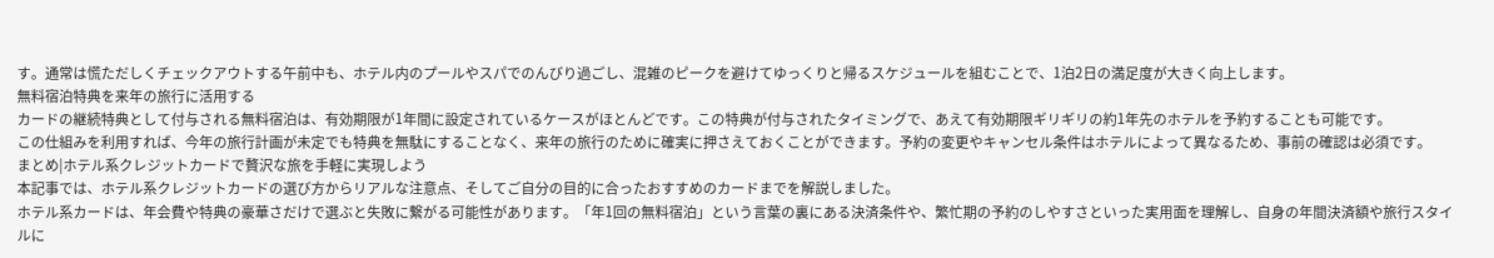す。通常は慌ただしくチェックアウトする午前中も、ホテル内のプールやスパでのんびり過ごし、混雑のピークを避けてゆっくりと帰るスケジュールを組むことで、1泊2日の満足度が大きく向上します。
無料宿泊特典を来年の旅行に活用する
カードの継続特典として付与される無料宿泊は、有効期限が1年間に設定されているケースがほとんどです。この特典が付与されたタイミングで、あえて有効期限ギリギリの約1年先のホテルを予約することも可能です。
この仕組みを利用すれば、今年の旅行計画が未定でも特典を無駄にすることなく、来年の旅行のために確実に押さえておくことができます。予約の変更やキャンセル条件はホテルによって異なるため、事前の確認は必須です。
まとめ|ホテル系クレジットカードで贅沢な旅を手軽に実現しよう
本記事では、ホテル系クレジットカードの選び方からリアルな注意点、そしてご自分の目的に合ったおすすめのカードまでを解説しました。
ホテル系カードは、年会費や特典の豪華さだけで選ぶと失敗に繋がる可能性があります。「年1回の無料宿泊」という言葉の裏にある決済条件や、繁忙期の予約のしやすさといった実用面を理解し、自身の年間決済額や旅行スタイルに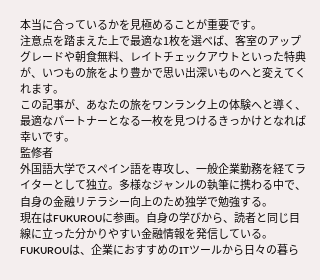本当に合っているかを見極めることが重要です。
注意点を踏まえた上で最適な1枚を選べば、客室のアップグレードや朝食無料、レイトチェックアウトといった特典が、いつもの旅をより豊かで思い出深いものへと変えてくれます。
この記事が、あなたの旅をワンランク上の体験へと導く、最適なパートナーとなる一枚を見つけるきっかけとなれば幸いです。
監修者
外国語大学でスペイン語を専攻し、一般企業勤務を経てライターとして独立。多様なジャンルの執筆に携わる中で、自身の金融リテラシー向上のため独学で勉強する。
現在はFUKUROUに参画。自身の学びから、読者と同じ目線に立った分かりやすい金融情報を発信している。
FUKUROUは、企業におすすめのITツールから日々の暮ら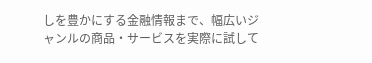しを豊かにする金融情報まで、幅広いジャンルの商品・サービスを実際に試して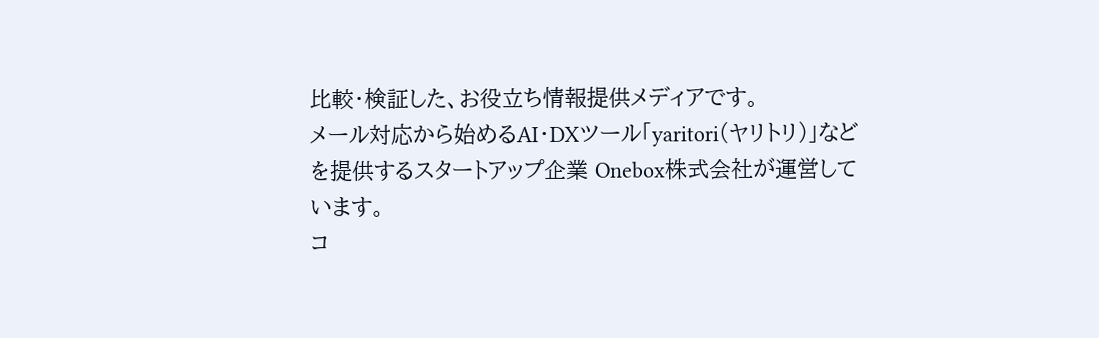比較・検証した、お役立ち情報提供メディアです。
メール対応から始めるAI・DXツール「yaritori(ヤリトリ)」などを提供するスタートアップ企業 Onebox株式会社が運営しています。
コ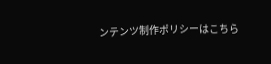ンテンツ制作ポリシーはこちら